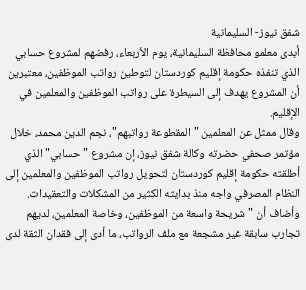شفق نيوز- السليمانية
أبدى معلمو محافظة السليمانية، يوم الأربعاء، رفضهم لمشروع حسابي الذي تنفذه حكومة إقليم كوردستان لتوطين رواتب الموظفين، معتبرين أن المشروع يهدف إلى السيطرة على رواتب الموظفين والمعلمين في الإقليم.
وقال ممثل عن المعلمين "المقطوعة رواتبهم"، نجم الدين محمد، خلال مؤتمر صحفي حضرته وكالة شفق نيوز، إن مشروع "حسابي" الذي أطلقته حكومة إقليم كوردستان لتحويل رواتب الموظفين والمعلمين إلى النظام المصرفي واجه منذ بدايته الكثير من المشكلات والتعقيدات.
وأضاف أن "شريحة واسعة من الموظفين، وخاصة المعلمين، لديهم تجارب سابقة غير مشجعة مع ملف الرواتب، ما أدى إلى فقدان الثقة لدى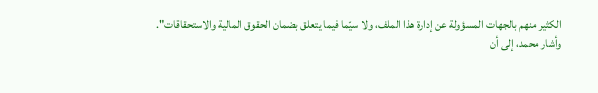الكثير منهم بالجهات المسؤولة عن إدارة هذا الملف، ولا سيّما فيما يتعلق بضمان الحقوق المالية والاستحقاقات".
وأشار محمد، إلى أن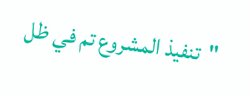"تنفيذ المشروع تم في ظل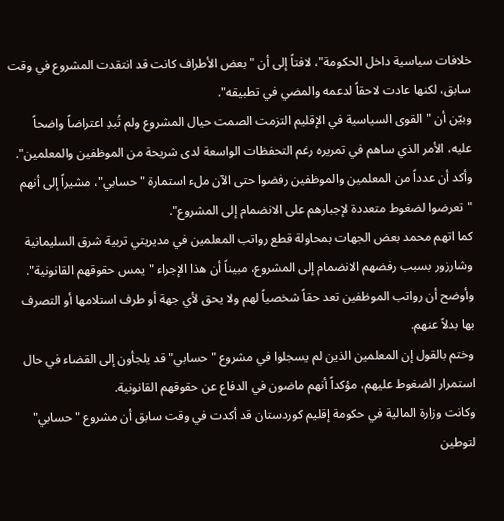خلافات سياسية داخل الحكومة"، لافتاً إلى أن "بعض الأطراف كانت قد انتقدت المشروع في وقت سابق، لكنها عادت لاحقاً لدعمه والمضي في تطبيقه".
وبيّن أن "القوى السياسية في الإقليم التزمت الصمت حيال المشروع ولم تُبدِ اعتراضاً واضحاً عليه، الأمر الذي ساهم في تمريره رغم التحفظات الواسعة لدى شريحة من الموظفين والمعلمين".
وأكد أن عدداً من المعلمين والموظفين رفضوا حتى الآن ملء استمارة "حسابي"، مشيراً إلى أنهم "تعرضوا لضغوط متعددة لإجبارهم على الانضمام إلى المشروع".
كما اتهم محمد بعض الجهات بمحاولة قطع رواتب المعلمين في مديريتي تربية شرق السليمانية وشارزور بسبب رفضهم الانضمام إلى المشروع، مبيناً أن هذا الإجراء "يمس حقوقهم القانونية".
وأوضح أن رواتب الموظفين تعد حقاً شخصياً لهم ولا يحق لأي جهة أو طرف استلامها أو التصرف بها بدلاً عنهم.
وختم بالقول إن المعلمين الذين لم يسجلوا في مشروع "حسابي" قد يلجأون إلى القضاء في حال استمرار الضغوط عليهم، مؤكداً أنهم ماضون في الدفاع عن حقوقهم القانونية.
وكانت وزارة المالية في حكومة إقليم كوردستان قد أكدت في وقت سابق أن مشروع "حسابي" لتوطين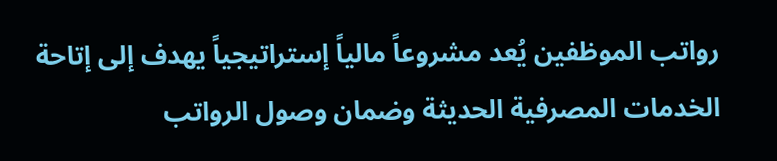رواتب الموظفين يُعد مشروعاً مالياً إستراتيجياً يهدف إلى إتاحة الخدمات المصرفية الحديثة وضمان وصول الرواتب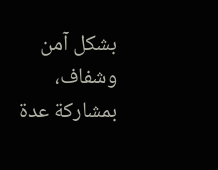بشكل آمن وشفاف، بمشاركة عدة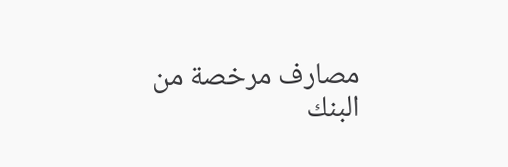مصارف مرخصة من البنك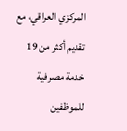المركزي العراقي، مع تقديم أكثر من 19 خدمة مصرفية للموظفين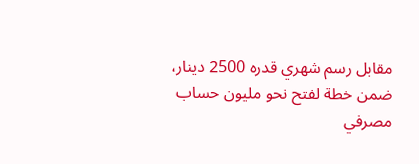مقابل رسم شهري قدره 2500 دينار، ضمن خطة لفتح نحو مليون حساب مصرفي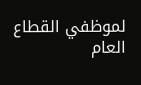لموظفي القطاع العام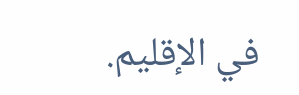في الإقليم.